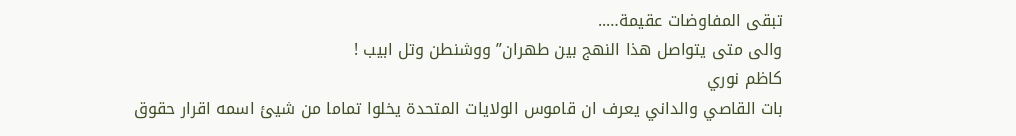تبقى المفاوضات عقيمة…..
والى متى يتواصل هذا النهج بين طهران” ووشنطن وتل ابيب !
كاظم نوري
بات القاصي والداني يعرف ان قاموس الولايات المتحدة يخلوا تماما من شيئ اسمه اقرار حقوق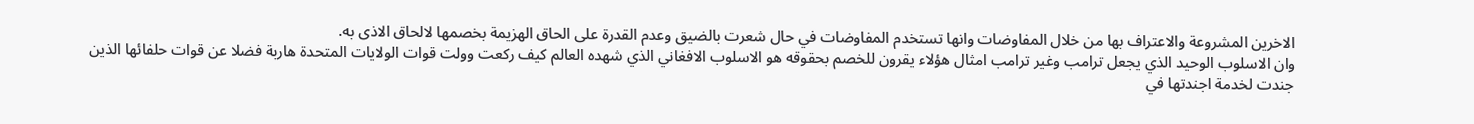الاخرين المشروعة والاعتراف بها من خلال المفاوضات وانها تستخدم المفاوضات في حال شعرت بالضيق وعدم القدرة على الحاق الهزيمة بخصمها لالحاق الاذى به.
وان الاسلوب الوحيد الذي يجعل ترامب وغير ترامب امثال هؤلاء يقرون للخصم بحقوقه هو الاسلوب الافغاني الذي شهده العالم كيف ركعت وولت قوات الولايات المتحدة هاربة فضلا عن قوات حلفائها الذين جندت لخدمة اجندتها في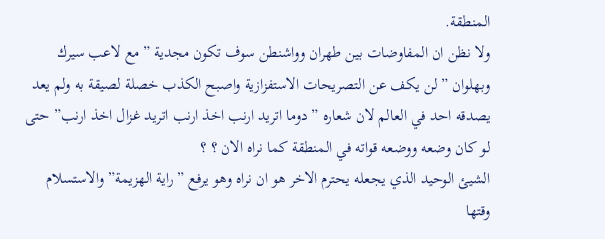المنطقة.
ولا نظن ان المفاوضات بين طهران وواشنطن سوف تكون مجدية ” مع لاعب سيرك وبهلوان ” لن يكف عن التصريحات الاستفزازية واصبح الكذب خصلة لصيقة به ولم يعد يصدقه احد في العالم لان شعاره ” دوما اتريد ارنب اخذ ارنب اتريد غزال اخذ ارنب” حتى لو كان وضعه ووضعه قواته في المنطقة كما نراه الان ؟ ؟
الشيئ الوحيد الذي يجعله يحترم الاخر هو ان نراه وهو يرفع ” راية الهزيمة” والاستسلام وقتها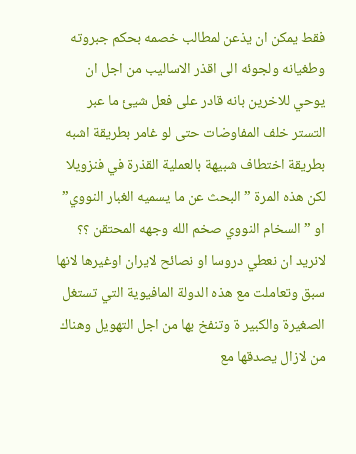فقط يمكن ان يذعن لمطالب خصمه بحكم جبروته وطغيانه ولجوئه الى اقذر الاساليب من اجل ان يوحي للاخرين بانه قادر على فعل شيئ ما عبر التستر خلف المفاوضات حتى لو غامر بطريقة اشبه بطريقة اختطاف شبيهة بالعملية القذرة في فنزويلا لكن هذه المرة ” البحث عن ما يسميه الغبار النووي” او ” السخام النووي صخم الله وجهه المحتقن ؟؟
لانريد ان نعطي دروسا او نصائح لايران اوغيرها لانها سبق وتعاملت مع هذه الدولة المافيوية التي تستغل الصغيرة والكبير ة وتنفخ بها من اجل التهويل وهناك من لازال يصدقها مع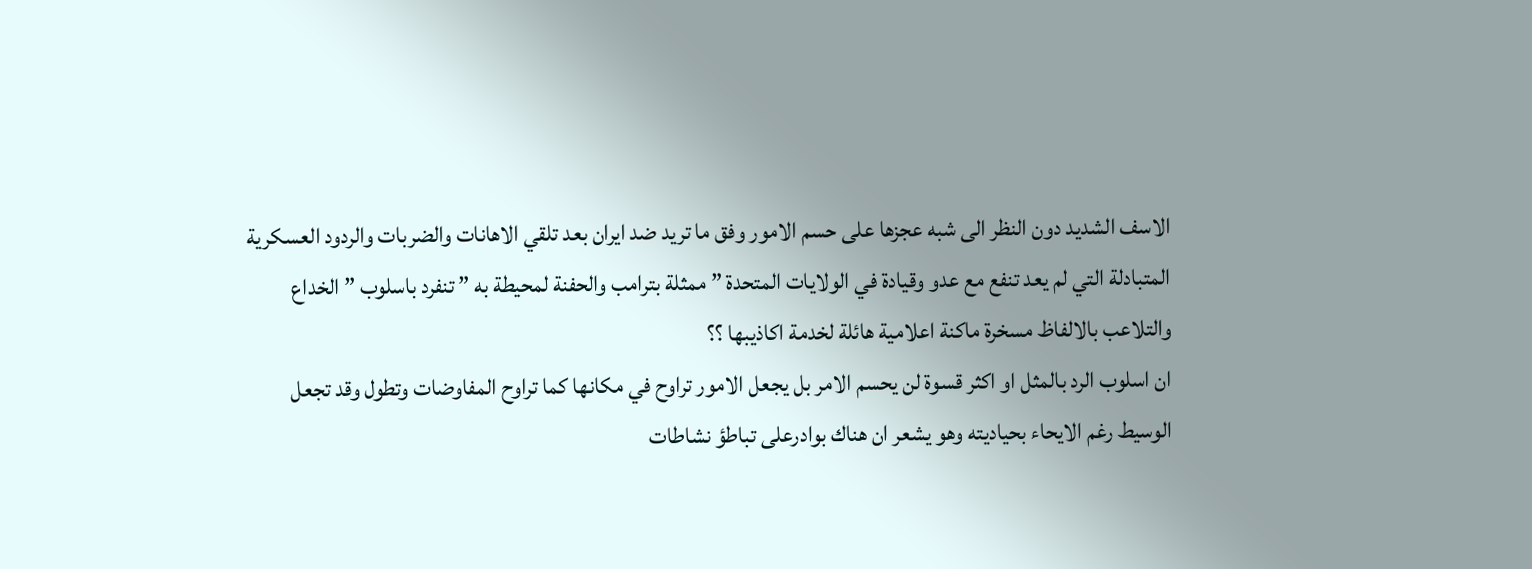الاسف الشديد دون النظر الى شبه عجزها على حسم الامور وفق ما تريد ضد ايران بعد تلقي الاهانات والضربات والردود العسكرية المتبادلة التي لم يعد تنفع مع عدو وقيادة في الولايات المتحدة ” ممثلة بترامب والحفنة لمحيطة به ” تنفرد باسلوب ” الخداع والتلاعب بالالفاظ مسخرة ماكنة اعلامية هائلة لخدمة اكاذيبها ؟؟
ان اسلوب الرد بالمثل او اكثر قسوة لن يحسم الامر بل يجعل الامور تراوح في مكانها كما تراوح المفاوضات وتطول وقد تجعل الوسيط رغم الايحاء بحياديته وهو يشعر ان هناك بوادرعلى تباطؤ نشاطات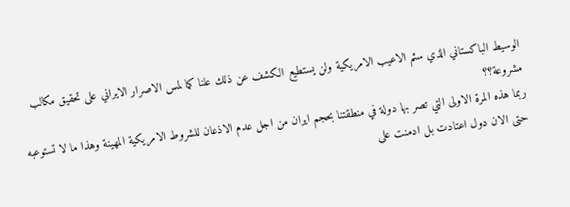الوسيط الباكستاني الذي سئم الاعيب الامريكية ولن يستطيع الكشف عن ذلك علنا كما لمس الاصرار الايراني على تحقيق مكالب مشروعة؟؟
ربما هذه المرة الاولى التي تصر بها دولة في منطقتنا بحجم ايران من اجل عدم الاذعان للشروط الامريكية المهينة وهذا ما لا تستوعبه حتى الان دول اعتادت بل ادمنت على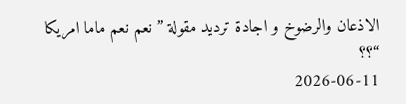الاذعان والرضوخ و اجادة ترديد مقولة ” نعم نعم ماما امريكا “؟؟
2026-06-11